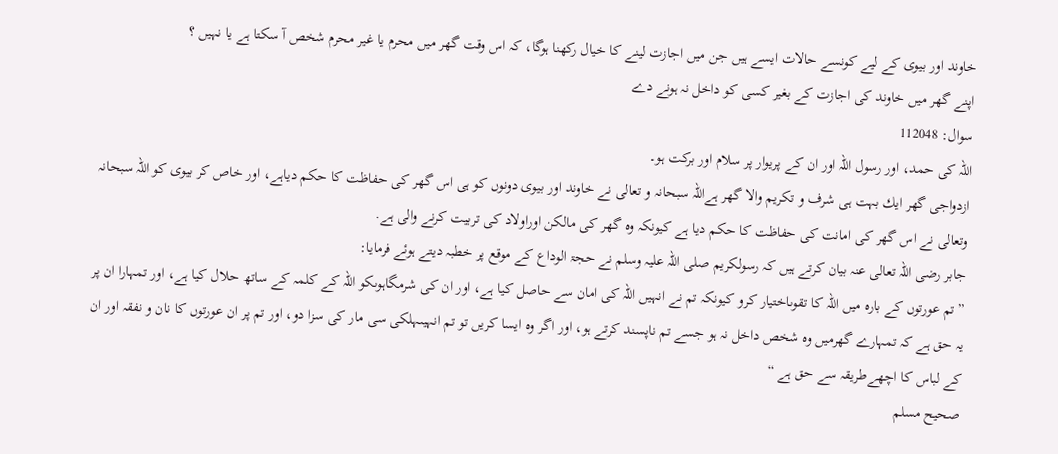خاوند اور بيوى كے ليے كونسے حالات ايسے ہيں جن ميں اجازت لينے كا خيال ركھنا ہوگا، كہ اس وقت گھر ميں محرم يا غير محرم شخص آ سكتا ہے يا نہيں ؟
اپنے گھر ميں خاوند كى اجازت كے بغير كسى كو داخل نہ ہونے دے
سوال: 112048
اللہ کی حمد، اور رسول اللہ اور ان کے پریوار پر سلام اور برکت ہو۔
ازدواجى گھر ايك بہت ہى شرف و تكريم والا گھر ہےاللہ سبحانہ و تعالى نے خاوند اور بيوى دونوں كو ہى اس گھر كى حفاظت كا حكم دياہے، اور خاص كر بيوى كو اللہ سبحانہ وتعالى نے اس گھر كى امانت كى حفاظت كا حكم ديا ہے كيونكہ وہ گھر كى مالكن اوراولاد كى تربيت كرنے والى ہے.
جابر رضى اللہ تعالى عنہ بيان كرتے ہيں كہ رسولكريم صلى اللہ عليہ وسلم نے حجۃ الوداع كے موقع پر خطبہ ديتے ہوئے فرمايا:
” تم عورتوں كے بارہ ميں اللہ كا تقوىاختيار كرو كيونكہ تم نے انہيں اللہ كى امان سے حاصل كيا ہے، اور ان كى شرمگاہوںكو اللہ كے كلمہ كے ساتھ حلال كيا ہے، اور تمہارا ان پر يہ حق ہے كہ تمہارے گھرميں وہ شخص داخل نہ ہو جسے تم ناپسند كرتے ہو، اور اگر وہ ايسا كريں تو تم انہيںہلكى سى مار كى سزا دو، اور تم پر ان عورتوں كا نان و نفقہ اور ان كے لباس كا اچھےطريقہ سے حق ہے “
صحيح مسلم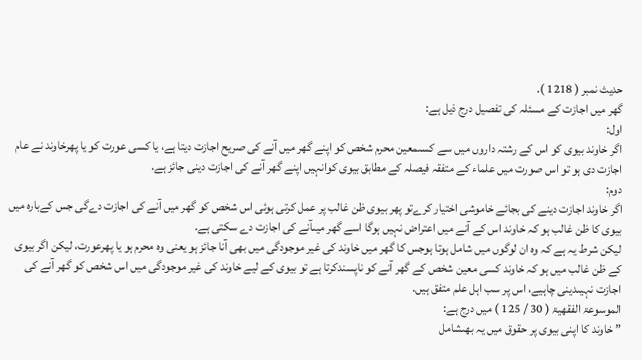حديث نمبر ( 1218 ).
گھر ميں اجازت كے مسئلہ كى تفصيل درج ذيل ہے:
اول:
اگر خاوند بيوى كو اس كے رشتہ داروں ميں سے كسىمعين محرم شخص كو اپنے گھر ميں آنے كى صريح اجازت ديتا ہے، يا كسى عورت كو يا پھرخاوند نے عام اجازت دى ہو تو اس صورت ميں علماء كے متفقہ فيصلہ كے مطابق بيوى كوانہيں اپنے گھر آنے كى اجازت دينى جائز ہے.
دوم:
اگر خاوند اجازت دينے كى بجائے خاموشى اختيار كرےتو پھر بيوى ظن غالب پر عمل كرتى ہوئى اس شخص كو گھر ميں آنے كى اجازت دےگى جس كےبارہ ميں بيوى كا ظن غالب ہو كہ خاوند اس كے آنے ميں اعتراض نہيں ہوگا اسے گھر ميںآنے كى اجازت دے سكتى ہے.
ليكن شرط يہ ہے كہ وہ ان لوگوں ميں شامل ہوتا ہوجس كا گھر ميں خاوند كى غير موجودگى ميں بھى آنا جائز ہو يعنى وہ محرم ہو يا پھرعورت، ليكن اگر بيوى كے ظن غالب ميں ہو كہ خاوند كسى معين شخص كے گھر آنے كو ناپسندكرتا ہے تو بيوى كے ليے خاوند كى غير موجودگى ميں اس شخص كو گھر آنے كى اجازت نہيںدينى چاہيے، اس پر سب اہل علم متفق ہيں.
الموسوعۃ الفقھيۃ ( 30 / 125 ) ميں درج ہے:
” خاوند كا اپنى بيوى پر حقوق ميں يہ بھىشامل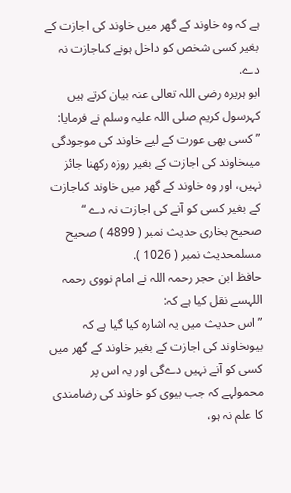ہے كہ وہ خاوند كے گھر ميں خاوند كى اجازت كے بغير كسى شخص كو داخل ہونے كىاجازت نہ دے.
ابو ہريرہ رضى اللہ تعالى عنہ بيان كرتے ہيں كہرسول كريم صلى اللہ عليہ وسلم نے فرمايا:
” كسى بھى عورت كے ليے خاوند كى موجودگى ميںخاوند كى اجازت كے بغير روزہ ركھنا جائز نہيں، اور وہ خاوند كے گھر ميں خاوند كىاجازت كے بغير كسى كو آنے كى اجازت نہ دے “
صحيح بخارى حديث نمبر ( 4899 ) صحيح مسلمحديث نمبر ( 1026 ).
حافظ ابن حجر رحمہ اللہ نے امام نووى رحمہ اللہسے نقل كيا ہے كہ:
” اس حديث ميں يہ اشارہ كيا گيا ہے كہ بيوىخاوند كى اجازت كے بغير خاوند كے گھر ميں كسى كو آنے نہيں دےگى اور يہ اس پر محمولہے كہ جب بيوى كو خاوند كى رضامندى كا علم نہ ہو،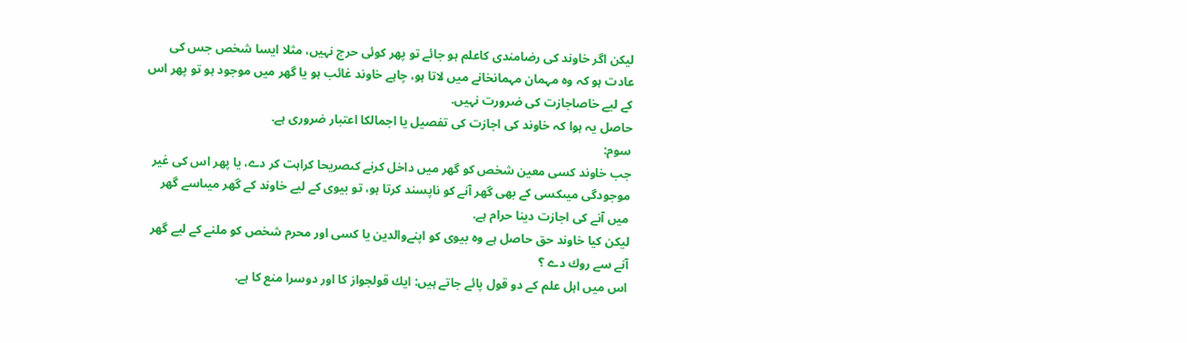ليكن اگر خاوند كى رضامندى كاعلم ہو جائے تو پھر كوئى حرج نہيں، مثلا ايسا شخص جس كى عادت ہو كہ وہ مہمان مہمانخانے ميں لاتا ہو، چاہے خاوند غائب ہو يا گھر ميں موجود ہو تو پھر اس كے ليے خاصاجازت كى ضرورت نہيں.
حاصل يہ ہوا كہ خاوند كى اجازت كى تفصيل يا اجمالكا اعتبار ضرورى ہے.
سوم:
جب خاوند كسى معين شخص كو گھر ميں داخل كرنے كىصريحا كراہت كر دے، يا پھر اس كى غير موجودگى ميںكسى كے بھى گھر آنے كو ناپسند كرتا ہو، تو بيوى كے ليے خاوند كے گھر ميںاسے گھر ميں آنے كى اجازت دينا حرام ہے.
ليكن كيا خاوند حق حاصل ہے وہ بيوى كو اپنےوالدين يا كسى اور محرم شخص كو ملنے كے ليے گھر آنے سے روك دے ؟
اس ميں اہل علم كے دو قول پائے جاتے ہيں: ايك قولجواز كا اور دوسرا منع كا ہے.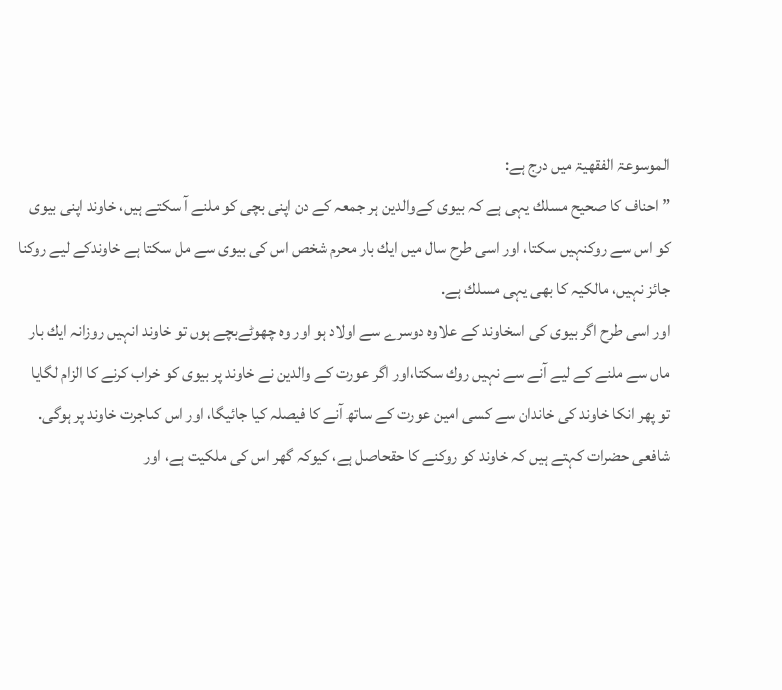الموسوعۃ الفقھيۃ ميں درج ہے:
” احناف كا صحيح مسلك يہى ہے كہ بيوى كےوالدين ہر جمعہ كے دن اپنى بچى كو ملنے آ سكتے ہيں، خاوند اپنى بيوى كو اس سے روكنہيں سكتا، اور اسى طرح سال ميں ايك بار محرم شخص اس كى بيوى سے مل سكتا ہے خاوندكے ليے روكنا جائز نہيں، مالكيہ كا بھى يہى مسلك ہے.
اور اسى طرح اگر بيوى كى اسخاوند كے علاوہ دوسرے سے اولاد ہو اور وہ چھوٹےبچے ہوں تو خاوند انہيں روزانہ ايك بار ماں سے ملنے كے ليے آنے سے نہيں روك سكتا،اور اگر عورت كے والدين نے خاوند پر بيوى كو خراب كرنے كا الزام لگايا تو پھر انكا خاوند كى خاندان سے كسى امين عورت كے ساتھ آنے كا فيصلہ كيا جائيگا، اور اس كىاجرت خاوند پر ہوگى.
شافعى حضرات كہتے ہيں كہ خاوند كو روكنے كا حقحاصل ہے، كيوكہ گھر اس كى ملكيت ہے، اور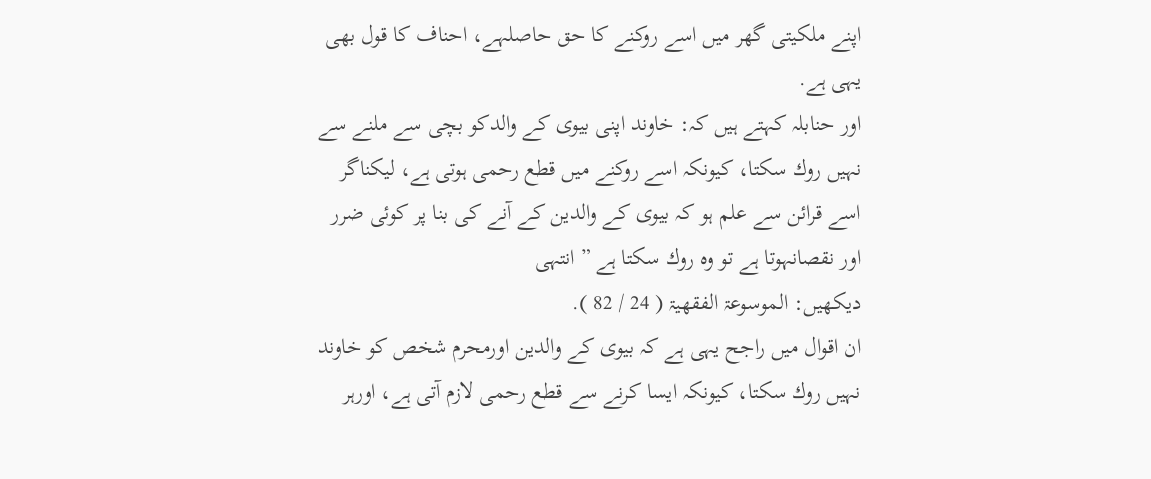اپنے ملكيتى گھر ميں اسے روكنے كا حق حاصلہے، احناف كا قول بھى يہى ہے.
اور حنابلہ كہتے ہيں كہ: خاوند اپنى بيوى كے والدكو بچى سے ملنے سے نہيں روك سكتا، كيونكہ اسے روكنے ميں قطع رحمى ہوتى ہے، ليكناگر اسے قرائن سے علم ہو كہ بيوى كے والدين كے آنے كى بنا پر كوئى ضرر اور نقصانہوتا ہے تو وہ روك سكتا ہے ” انتہى
ديكھيں: الموسوعۃ الفقھيۃ ( 24 / 82 ).
ان اقوال ميں راجح يہى ہے كہ بيوى كے والدين اورمحرم شخص كو خاوند نہيں روك سكتا، كيونكہ ايسا كرنے سے قطع رحمى لازم آتى ہے، اورہر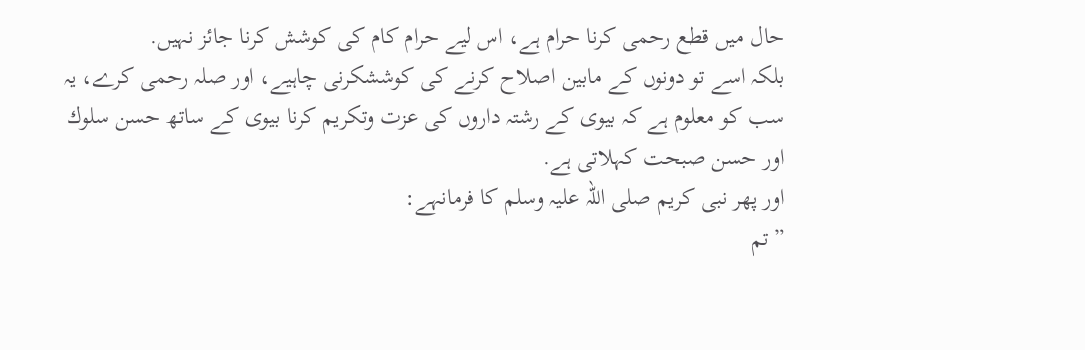حال ميں قطع رحمى كرنا حرام ہے، اس ليے حرام كام كى كوشش كرنا جائز نہيں.
بلكہ اسے تو دونوں كے مابين اصلاح كرنے كى كوششكرنى چاہيے، اور صلہ رحمى كرے، يہ سب كو معلوم ہے كہ بيوى كے رشتہ داروں كى عزت وتكريم كرنا بيوى كے ساتھ حسن سلوك اور حسن صبحت كہلاتى ہے.
اور پھر نبى كريم صلى اللہ عليہ وسلم كا فرمانہے:
” تم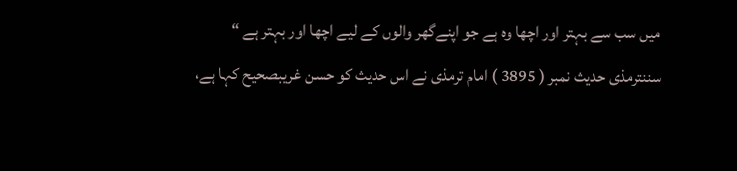ميں سب سے بہتر اور اچھا وہ ہے جو اپنےگھر والوں كے ليے اچھا اور بہتر ہے “
سننترمذى حديث نمبر ( 3895 ) امام ترمذى نے اس حديث كو حسن غريبصحيح كہا ہے،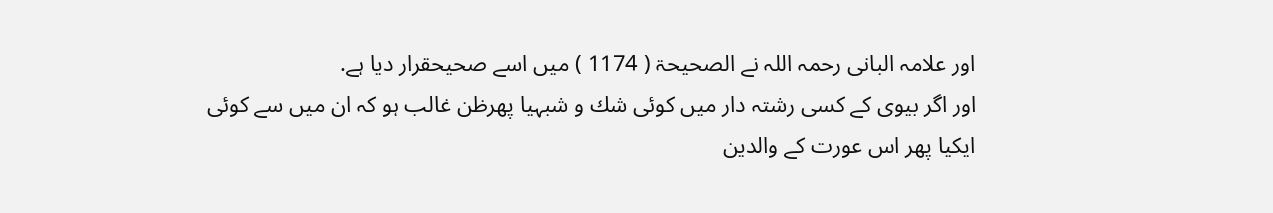اور علامہ البانى رحمہ اللہ نے الصحيحۃ ( 1174 ) ميں اسے صحيحقرار ديا ہے.
اور اگر بيوى كے كسى رشتہ دار ميں كوئى شك و شبہيا پھرظن غالب ہو كہ ان ميں سے كوئى ايكيا پھر اس عورت كے والدين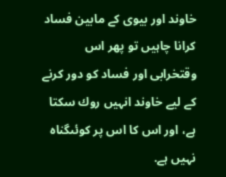خاوند اور بيوى كے مابين فساد كرانا چاہيں تو پھر اس وقتخرابى اور فساد كو دور كرنے كے ليے خاوند انہيں روك سكتا ہے، اور اس كا اس پر كوئىگناہ نہيں ہے.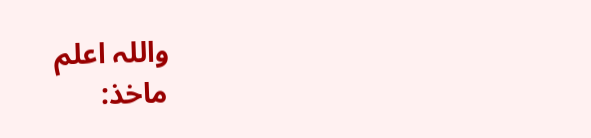واللہ اعلم
ماخذ: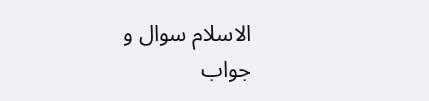الاسلام سوال و جواب